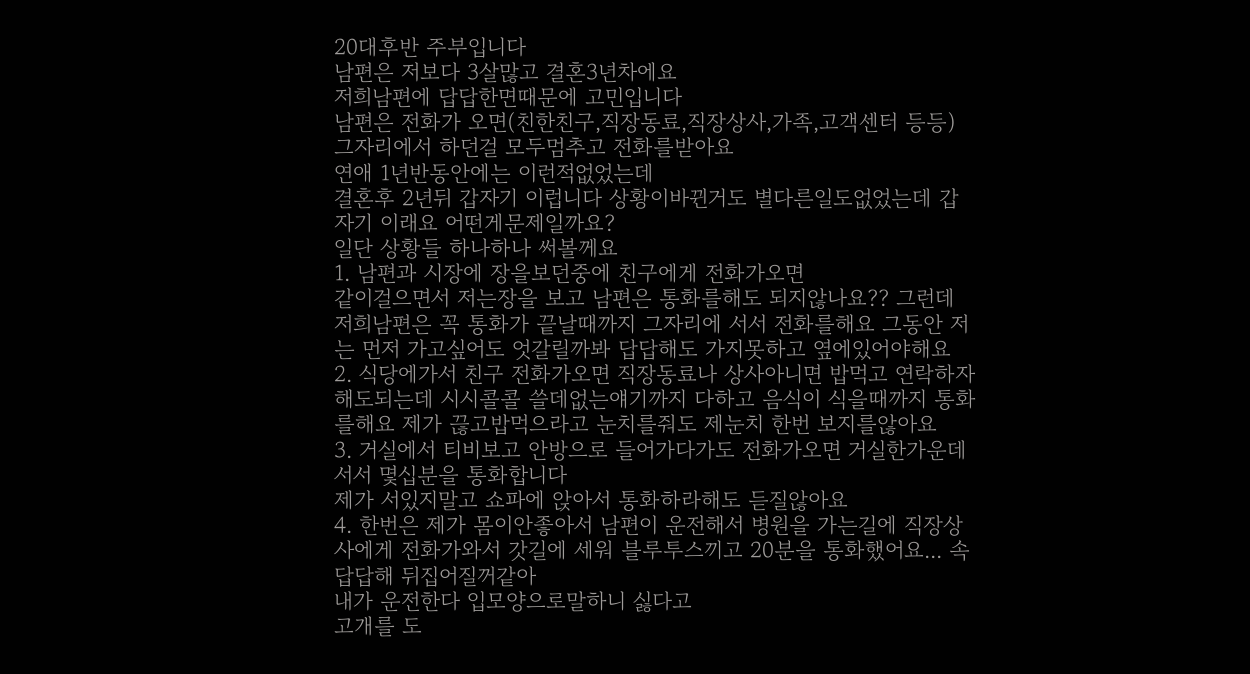20대후반 주부입니다
남편은 저보다 3살많고 결혼3년차에요
저희남편에 답답한면때문에 고민입니다
남편은 전화가 오면(친한친구,직장동료,직장상사,가족,고객센터 등등)
그자리에서 하던걸 모두멈추고 전화를받아요
연애 1년반동안에는 이런적없었는데
결혼후 2년뒤 갑자기 이럽니다 상황이바뀐거도 별다른일도없었는데 갑자기 이래요 어떤게문제일까요?
일단 상황들 하나하나 써볼께요
1. 남편과 시장에 장을보던중에 친구에게 전화가오면
같이걸으면서 저는장을 보고 남편은 통화를해도 되지않나요?? 그런데 저희남편은 꼭 통화가 끝날때까지 그자리에 서서 전화를해요 그동안 저는 먼저 가고싶어도 엇갈릴까봐 답답해도 가지못하고 옆에있어야해요
2. 식당에가서 친구 전화가오면 직장동료나 상사아니면 밥먹고 연락하자 해도되는데 시시콜콜 쓸데없는얘기까지 다하고 음식이 식을때까지 통화를해요 제가 끊고밥먹으라고 눈치를줘도 제눈치 한번 보지를않아요
3. 거실에서 티비보고 안방으로 들어가다가도 전화가오면 거실한가운데 서서 몇십분을 통화합니다
제가 서있지말고 쇼파에 앉아서 통화하라해도 듣질않아요
4. 한번은 제가 몸이안좋아서 남편이 운전해서 병원을 가는길에 직장상사에게 전화가와서 갓길에 세워 블루투스끼고 20분을 통화했어요... 속답답해 뒤집어질꺼같아
내가 운전한다 입모양으로말하니 싫다고
고개를 도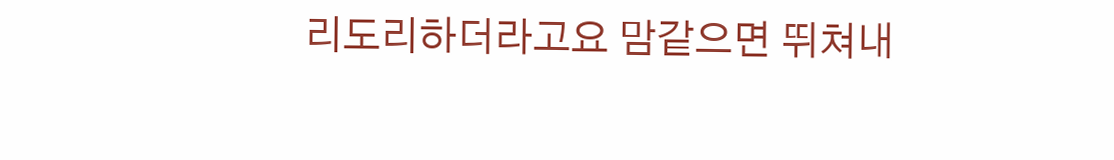리도리하더라고요 맘같으면 뛰쳐내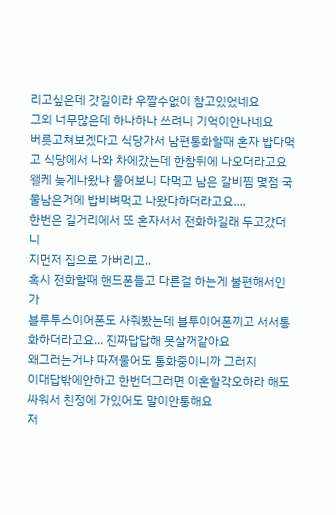리고싶은데 갓길이라 우짤수없이 참고있었네요
그외 너무많은데 하나하나 쓰려니 기억이안나네요
버릇고쳐보겠다고 식당가서 남편통화할때 혼자 밥다먹고 식당에서 나와 차에갔는데 한참뒤에 나오더라고요
왤케 늦게나왔냐 물어보니 다먹고 남은 갈비찜 몇점 국물남은거에 밥비벼먹고 나왔다하더라고요....
한번은 길거리에서 또 혼자서서 전화하길래 두고갔더니
지먼저 집으로 가버리고..
혹시 전화할때 핸드폰들고 다른걸 하는게 불편해서인가
블루투스이어폰도 사줘봤는데 블투이어폰끼고 서서통화하더라고요... 진짜답답해 못살꺼같아요
왜그러는거냐 따져물어도 통화중이니까 그러지
이대답밖에안하고 한번더그러면 이혼할각오하라 해도
싸워서 친정에 가있어도 말이안통해요
저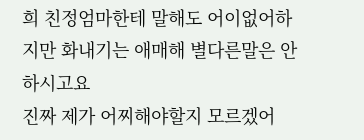희 친정엄마한테 말해도 어이없어하지만 화내기는 애매해 별다른말은 안하시고요
진짜 제가 어찌해야할지 모르겠어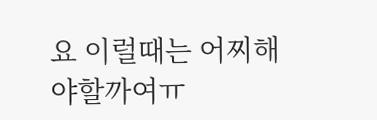요 이럴때는 어찌해야할까여ㅠ